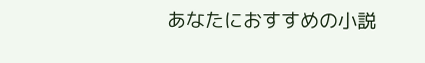あなたにおすすめの小説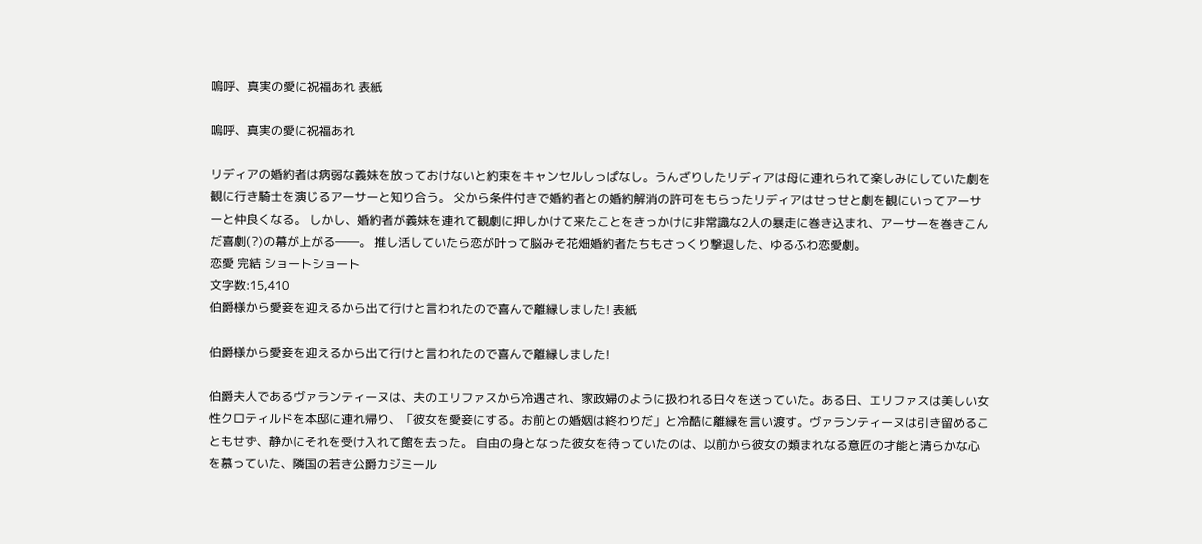嗚呼、真実の愛に祝福あれ 表紙

嗚呼、真実の愛に祝福あれ

リディアの婚約者は病弱な義妹を放っておけないと約束をキャンセルしっぱなし。うんざりしたリディアは母に連れられて楽しみにしていた劇を観に行き騎士を演じるアーサーと知り合う。 父から条件付きで婚約者との婚約解消の許可をもらったリディアはせっせと劇を観にいってアーサーと仲良くなる。 しかし、婚約者が義妹を連れて観劇に押しかけて来たことをきっかけに非常識な2人の暴走に巻き込まれ、アーサーを巻きこんだ喜劇(?)の幕が上がる――。 推し活していたら恋が叶って脳みそ花畑婚約者たちもさっくり撃退した、ゆるふわ恋愛劇。
恋愛 完結 ショートショート
文字数:15,410
伯爵様から愛妾を迎えるから出て行けと言われたので喜んで離縁しました! 表紙

伯爵様から愛妾を迎えるから出て行けと言われたので喜んで離縁しました!

伯爵夫人であるヴァランティーヌは、夫のエリファスから冷遇され、家政婦のように扱われる日々を送っていた。ある日、エリファスは美しい女性クロティルドを本邸に連れ帰り、「彼女を愛妾にする。お前との婚姻は終わりだ」と冷酷に離縁を言い渡す。ヴァランティーヌは引き留めることもせず、静かにそれを受け入れて館を去った。 自由の身となった彼女を待っていたのは、以前から彼女の類まれなる意匠の才能と清らかな心を慕っていた、隣国の若き公爵カジミール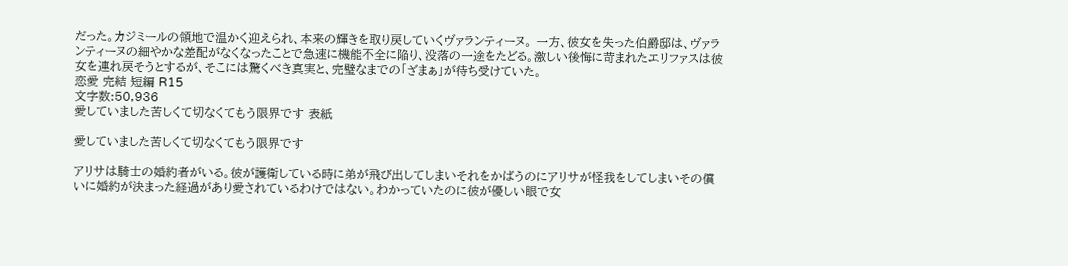だった。カジミールの領地で温かく迎えられ、本来の輝きを取り戻していくヴァランティーヌ。 一方、彼女を失った伯爵邸は、ヴァランティーヌの細やかな差配がなくなったことで急速に機能不全に陥り、没落の一途をたどる。激しい後悔に苛まれたエリファスは彼女を連れ戻そうとするが、そこには驚くべき真実と、完璧なまでの「ざまぁ」が待ち受けていた。
恋愛 完結 短編 R15
文字数:50,936
愛していました苦しくて切なくてもう限界です 表紙

愛していました苦しくて切なくてもう限界です

アリサは騎士の婚約者がいる。彼が護衛している時に弟が飛び出してしまいそれをかばうのにアリサが怪我をしてしまいその償いに婚約が決まった経過があり愛されているわけではない。わかっていたのに彼が優しい眼で女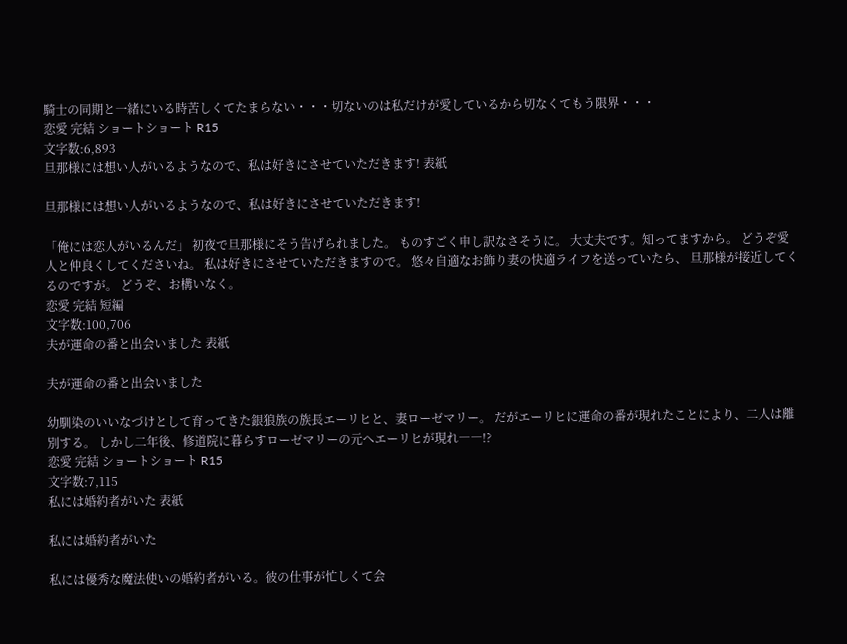騎士の同期と一緒にいる時苦しくてたまらない・・・切ないのは私だけが愛しているから切なくてもう限界・・・
恋愛 完結 ショートショート R15
文字数:6,893
旦那様には想い人がいるようなので、私は好きにさせていただきます! 表紙

旦那様には想い人がいるようなので、私は好きにさせていただきます!

「俺には恋人がいるんだ」 初夜で旦那様にそう告げられました。 ものすごく申し訳なさそうに。 大丈夫です。知ってますから。 どうぞ愛人と仲良くしてくださいね。 私は好きにさせていただきますので。 悠々自適なお飾り妻の快適ライフを送っていたら、 旦那様が接近してくるのですが。 どうぞ、お構いなく。
恋愛 完結 短編
文字数:100,706
夫が運命の番と出会いました 表紙

夫が運命の番と出会いました

幼馴染のいいなづけとして育ってきた銀狼族の族長エーリヒと、妻ローゼマリー。 だがエーリヒに運命の番が現れたことにより、二人は離別する。 しかし二年後、修道院に暮らすローゼマリーの元へエーリヒが現れ――!?
恋愛 完結 ショートショート R15
文字数:7,115
私には婚約者がいた 表紙

私には婚約者がいた

私には優秀な魔法使いの婚約者がいる。彼の仕事が忙しくて会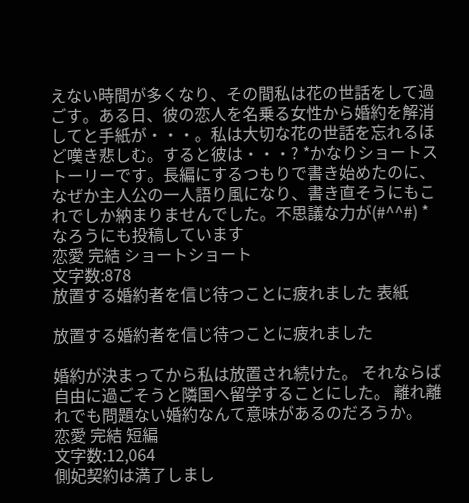えない時間が多くなり、その間私は花の世話をして過ごす。ある日、彼の恋人を名乗る女性から婚約を解消してと手紙が・・・。私は大切な花の世話を忘れるほど嘆き悲しむ。すると彼は・・・? *かなりショートストーリーです。長編にするつもりで書き始めたのに、なぜか主人公の一人語り風になり、書き直そうにもこれでしか納まりませんでした。不思議な力が(#^^#) *なろうにも投稿しています
恋愛 完結 ショートショート
文字数:878
放置する婚約者を信じ待つことに疲れました 表紙

放置する婚約者を信じ待つことに疲れました

婚約が決まってから私は放置され続けた。 それならば自由に過ごそうと隣国へ留学することにした。 離れ離れでも問題ない婚約なんて意味があるのだろうか。
恋愛 完結 短編
文字数:12,064
側妃契約は満了しまし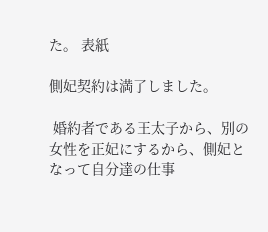た。 表紙

側妃契約は満了しました。

 婚約者である王太子から、別の女性を正妃にするから、側妃となって自分達の仕事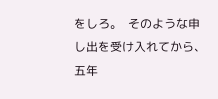をしろ。  そのような申し出を受け入れてから、五年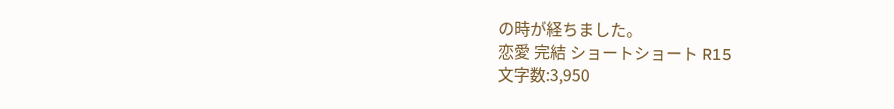の時が経ちました。
恋愛 完結 ショートショート R15
文字数:3,950